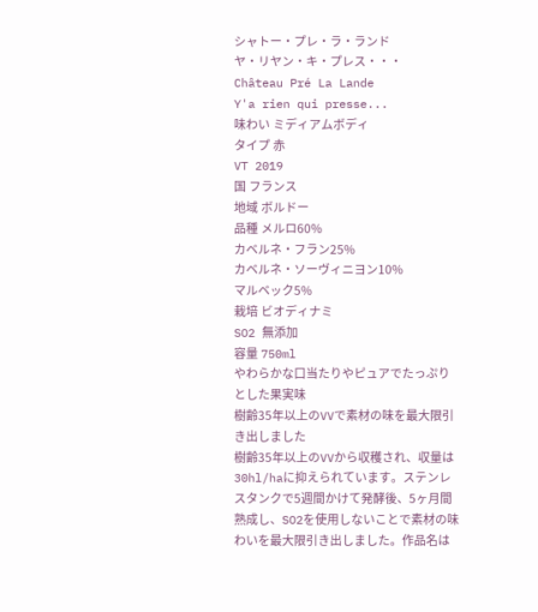シャトー・プレ・ラ・ランド
ヤ・リヤン・キ・プレス・・・
Château Pré La Lande
Y'a rien qui presse...
味わい ミディアムボディ
タイプ 赤
VT 2019
国 フランス
地域 ボルドー
品種 メルロ60%
カベルネ・フラン25%
カベルネ・ソーヴィニヨン10%
マルベック5%
栽培 ビオディナミ
SO2 無添加
容量 750ml
やわらかな口当たりやピュアでたっぷりとした果実味
樹齢35年以上のVVで素材の味を最大限引き出しました
樹齢35年以上のVVから収穫され、収量は30hl/haに抑えられています。ステンレスタンクで5週間かけて発酵後、5ヶ月間熟成し、SO2を使用しないことで素材の味わいを最大限引き出しました。作品名は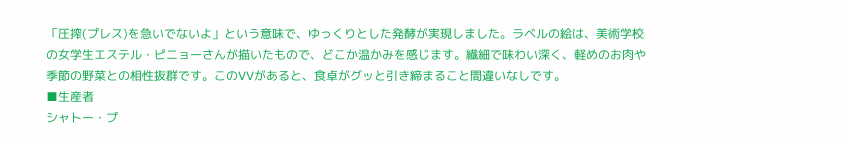「圧搾(プレス)を急いでないよ」という意味で、ゆっくりとした発酵が実現しました。ラベルの絵は、美術学校の女学生エステル・ピニョーさんが描いたもので、どこか温かみを感じます。繊細で味わい深く、軽めのお肉や季節の野菜との相性抜群です。このVVがあると、食卓がグッと引き締まること間違いなしです。
■生産者
シャトー・プ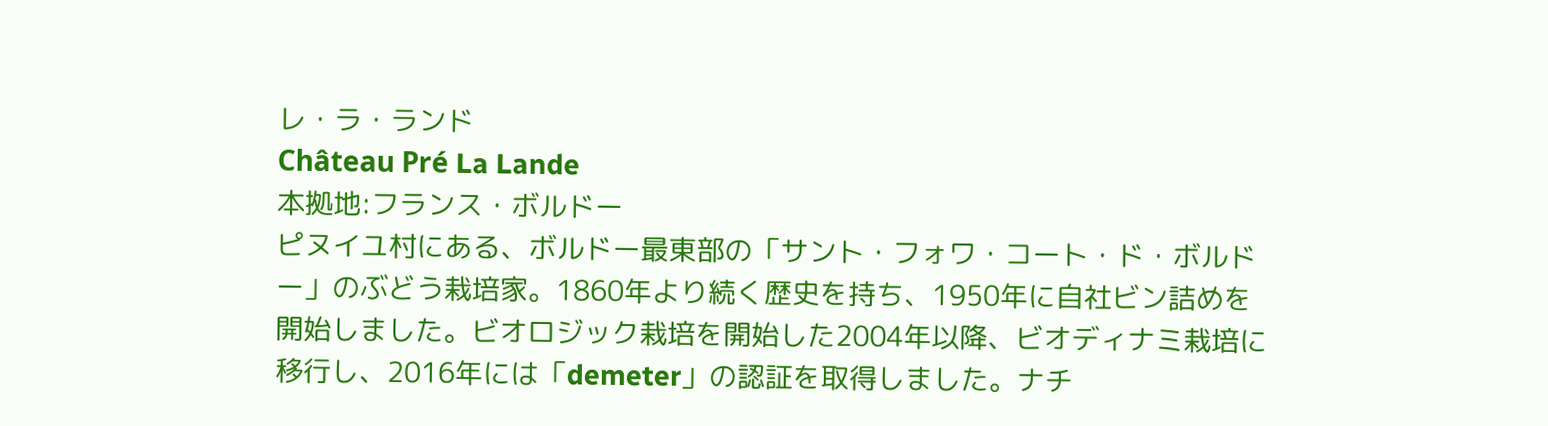レ・ラ・ランド
Château Pré La Lande
本拠地:フランス・ボルドー
ピヌイユ村にある、ボルドー最東部の「サント・フォワ・コート・ド・ボルドー」のぶどう栽培家。1860年より続く歴史を持ち、1950年に自社ビン詰めを開始しました。ビオロジック栽培を開始した2004年以降、ビオディナミ栽培に移行し、2016年には「demeter」の認証を取得しました。ナチ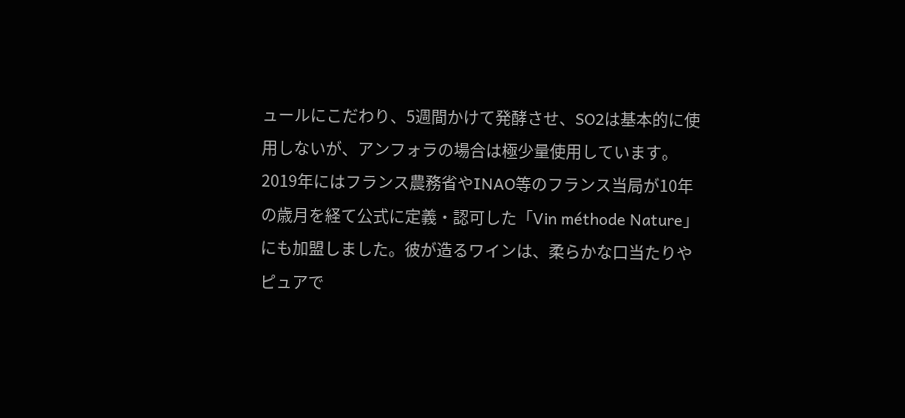ュールにこだわり、5週間かけて発酵させ、SO2は基本的に使用しないが、アンフォラの場合は極少量使用しています。2019年にはフランス農務省やINAO等のフランス当局が10年の歳月を経て公式に定義・認可した「Vin méthode Nature」にも加盟しました。彼が造るワインは、柔らかな口当たりやピュアで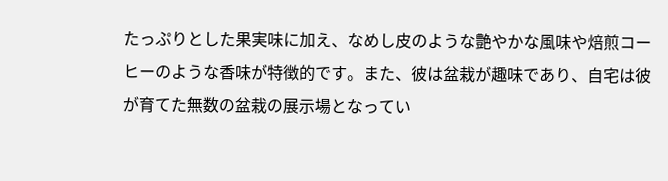たっぷりとした果実味に加え、なめし皮のような艶やかな風味や焙煎コーヒーのような香味が特徴的です。また、彼は盆栽が趣味であり、自宅は彼が育てた無数の盆栽の展示場となってい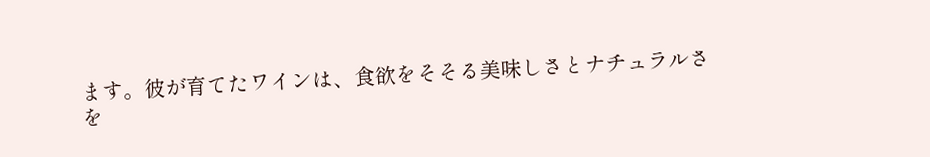ます。彼が育てたワインは、食欲をそそる美味しさとナチュラルさを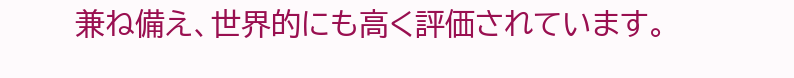兼ね備え、世界的にも高く評価されています。